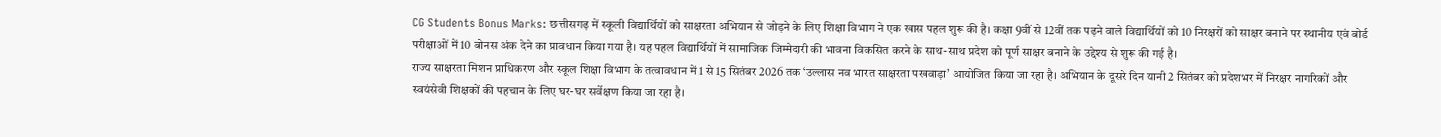CG Students Bonus Marks: छत्तीसगढ़ में स्कूली विद्यार्थियों को साक्षरता अभियान से जोड़ने के लिए शिक्षा विभाग ने एक खास पहल शुरू की है। कक्षा 9वीं से 12वीं तक पढ़ने वाले विद्यार्थियों को 10 निरक्षरों को साक्षर बनाने पर स्थानीय एवं बोर्ड परीक्षाओं में 10 बोनस अंक देने का प्रावधान किया गया है। यह पहल विद्यार्थियों में सामाजिक जिम्मेदारी की भावना विकसित करने के साथ-साथ प्रदेश को पूर्ण साक्षर बनाने के उद्देश्य से शुरू की गई है।
राज्य साक्षरता मिशन प्राधिकरण और स्कूल शिक्षा विभाग के तत्वावधान में 1 से 15 सितंबर 2026 तक ‘उल्लास नव भारत साक्षरता पखवाड़ा’ आयोजित किया जा रहा है। अभियान के दूसरे दिन यानी 2 सितंबर को प्रदेशभर में निरक्षर नागरिकों और स्वयंसेवी शिक्षकों की पहचान के लिए घर-घर सर्वेक्षण किया जा रहा है।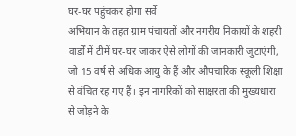घर-घर पहुंचकर होगा सर्वे
अभियान के तहत ग्राम पंचायतों और नगरीय निकायों के शहरी वार्डों में टीमें घर-घर जाकर ऐसे लोगों की जानकारी जुटाएंगी, जो 15 वर्ष से अधिक आयु के हैं और औपचारिक स्कूली शिक्षा से वंचित रह गए हैं। इन नागरिकों को साक्षरता की मुख्यधारा से जोड़ने के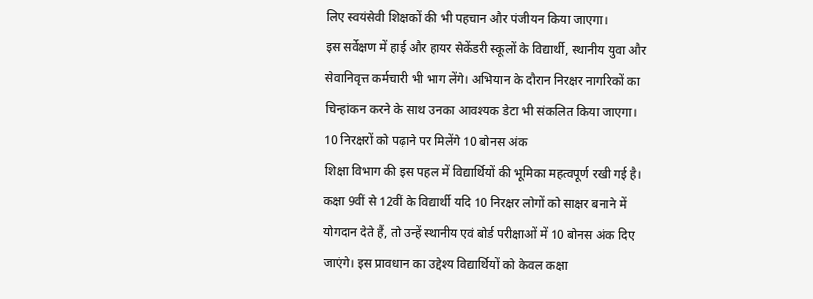लिए स्वयंसेवी शिक्षकों की भी पहचान और पंजीयन किया जाएगा।
इस सर्वेक्षण में हाई और हायर सेकेंडरी स्कूलों के विद्यार्थी, स्थानीय युवा और सेवानिवृत्त कर्मचारी भी भाग लेंगे। अभियान के दौरान निरक्षर नागरिकों का चिन्हांकन करने के साथ उनका आवश्यक डेटा भी संकलित किया जाएगा।
10 निरक्षरों को पढ़ाने पर मिलेंगे 10 बोनस अंक
शिक्षा विभाग की इस पहल में विद्यार्थियों की भूमिका महत्वपूर्ण रखी गई है। कक्षा 9वीं से 12वीं के विद्यार्थी यदि 10 निरक्षर लोगों को साक्षर बनाने में योगदान देते हैं, तो उन्हें स्थानीय एवं बोर्ड परीक्षाओं में 10 बोनस अंक दिए जाएंगे। इस प्रावधान का उद्देश्य विद्यार्थियों को केवल कक्षा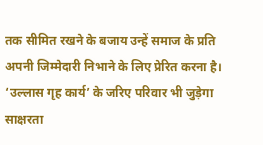तक सीमित रखने के बजाय उन्हें समाज के प्रति अपनी जिम्मेदारी निभाने के लिए प्रेरित करना है।
‘उल्लास गृह कार्य’ के जरिए परिवार भी जुड़ेगा
साक्षरता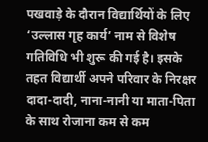पखवाड़े के दौरान विद्यार्थियों के लिए ‘उल्लास गृह कार्य’ नाम से विशेष गतिविधि भी शुरू की गई है। इसके तहत विद्यार्थी अपने परिवार के निरक्षर दादा-दादी, नाना-नानी या माता-पिता के साथ रोजाना कम से कम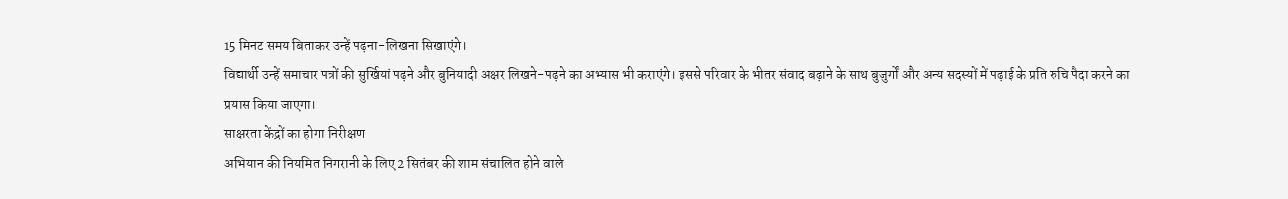15 मिनट समय बिताकर उन्हें पढ़ना-लिखना सिखाएंगे।
विद्यार्थी उन्हें समाचार पत्रों की सुर्खियां पढ़ने और बुनियादी अक्षर लिखने-पढ़ने का अभ्यास भी कराएंगे। इससे परिवार के भीतर संवाद बढ़ाने के साथ बुजुर्गों और अन्य सदस्यों में पढ़ाई के प्रति रुचि पैदा करने का प्रयास किया जाएगा।
साक्षरता केंद्रों का होगा निरीक्षण
अभियान की नियमित निगरानी के लिए 2 सितंबर की शाम संचालित होने वाले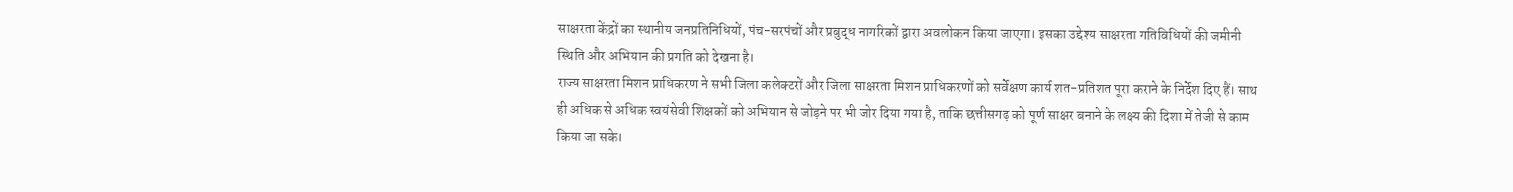साक्षरता केंद्रों का स्थानीय जनप्रतिनिधियों, पंच-सरपंचों और प्रबुद्ध नागरिकों द्वारा अवलोकन किया जाएगा। इसका उद्देश्य साक्षरता गतिविधियों की जमीनी स्थिति और अभियान की प्रगति को देखना है।
राज्य साक्षरता मिशन प्राधिकरण ने सभी जिला कलेक्टरों और जिला साक्षरता मिशन प्राधिकरणों को सर्वेक्षण कार्य शत-प्रतिशत पूरा कराने के निर्देश दिए हैं। साथ ही अधिक से अधिक स्वयंसेवी शिक्षकों को अभियान से जोड़ने पर भी जोर दिया गया है, ताकि छत्तीसगढ़ को पूर्ण साक्षर बनाने के लक्ष्य की दिशा में तेजी से काम किया जा सके।